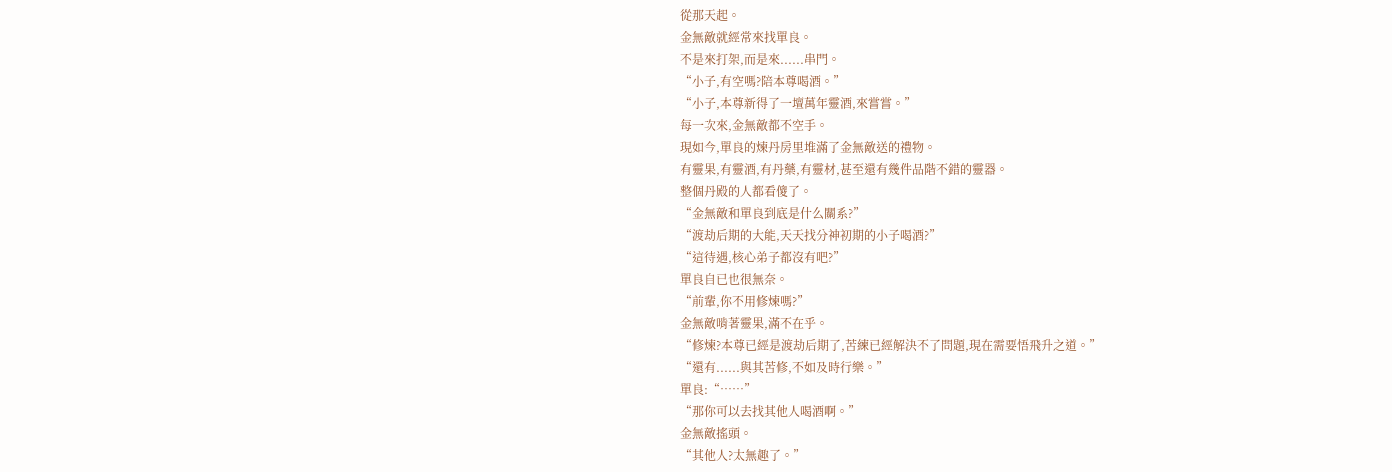從那天起。
金無敵就經常來找單良。
不是來打架,而是來......串門。
“小子,有空嗎?陪本尊喝酒。”
“小子,本尊新得了一壇萬年靈酒,來嘗嘗。”
每一次來,金無敵都不空手。
現如今,單良的煉丹房里堆滿了金無敵送的禮物。
有靈果,有靈酒,有丹藥,有靈材,甚至還有幾件品階不錯的靈器。
整個丹殿的人都看傻了。
“金無敵和單良到底是什么關系?”
“渡劫后期的大能,天天找分神初期的小子喝酒?”
“這待遇,核心弟子都沒有吧?”
單良自已也很無奈。
“前輩,你不用修煉嗎?”
金無敵啃著靈果,滿不在乎。
“修煉?本尊已經是渡劫后期了,苦練已經解決不了問題,現在需要悟飛升之道。”
“還有......與其苦修,不如及時行樂。”
單良:“……”
“那你可以去找其他人喝酒啊。”
金無敵搖頭。
“其他人?太無趣了。”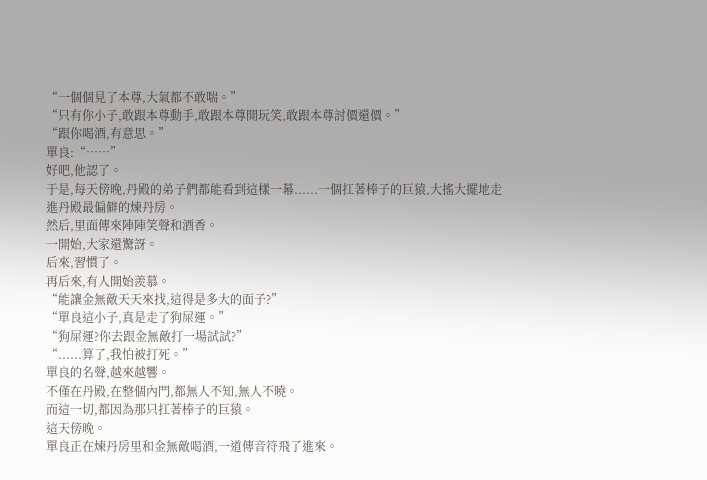“一個個見了本尊,大氣都不敢喘。”
“只有你小子,敢跟本尊動手,敢跟本尊開玩笑,敢跟本尊討價還價。”
“跟你喝酒,有意思。”
單良:“……”
好吧,他認了。
于是,每天傍晚,丹殿的弟子們都能看到這樣一幕......一個扛著棒子的巨猿,大搖大擺地走進丹殿最偏僻的煉丹房。
然后,里面傳來陣陣笑聲和酒香。
一開始,大家還驚訝。
后來,習慣了。
再后來,有人開始羨慕。
“能讓金無敵天天來找,這得是多大的面子?”
“單良這小子,真是走了狗屎運。”
“狗屎運?你去跟金無敵打一場試試?”
“......算了,我怕被打死。”
單良的名聲,越來越響。
不僅在丹殿,在整個內門,都無人不知,無人不曉。
而這一切,都因為那只扛著棒子的巨猿。
這天傍晚。
單良正在煉丹房里和金無敵喝酒,一道傳音符飛了進來。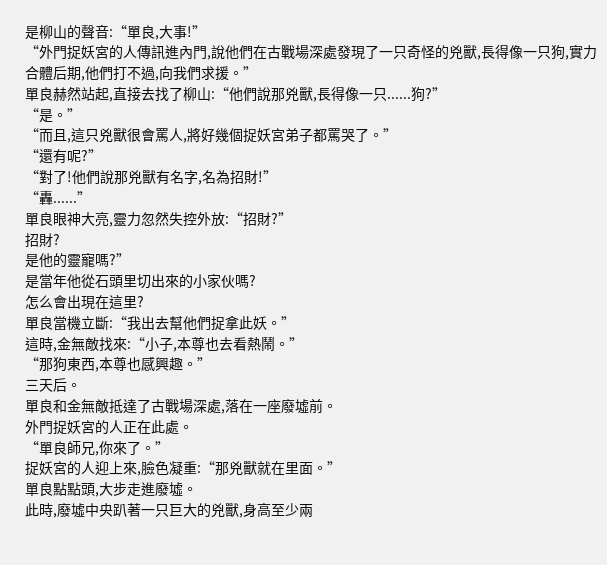是柳山的聲音:“單良,大事!”
“外門捉妖宮的人傳訊進內門,說他們在古戰場深處發現了一只奇怪的兇獸,長得像一只狗,實力合體后期,他們打不過,向我們求援。”
單良赫然站起,直接去找了柳山:“他們說那兇獸,長得像一只......狗?”
“是。”
“而且,這只兇獸很會罵人,將好幾個捉妖宮弟子都罵哭了。”
“還有呢?”
“對了!他們說那兇獸有名字,名為招財!”
“轟......”
單良眼神大亮,靈力忽然失控外放:“招財?”
招財?
是他的靈寵嗎?”
是當年他從石頭里切出來的小家伙嗎?
怎么會出現在這里?
單良當機立斷:“我出去幫他們捉拿此妖。”
這時,金無敵找來:“小子,本尊也去看熱鬧。”
“那狗東西,本尊也感興趣。”
三天后。
單良和金無敵抵達了古戰場深處,落在一座廢墟前。
外門捉妖宮的人正在此處。
“單良師兄,你來了。”
捉妖宮的人迎上來,臉色凝重:“那兇獸就在里面。”
單良點點頭,大步走進廢墟。
此時,廢墟中央趴著一只巨大的兇獸,身高至少兩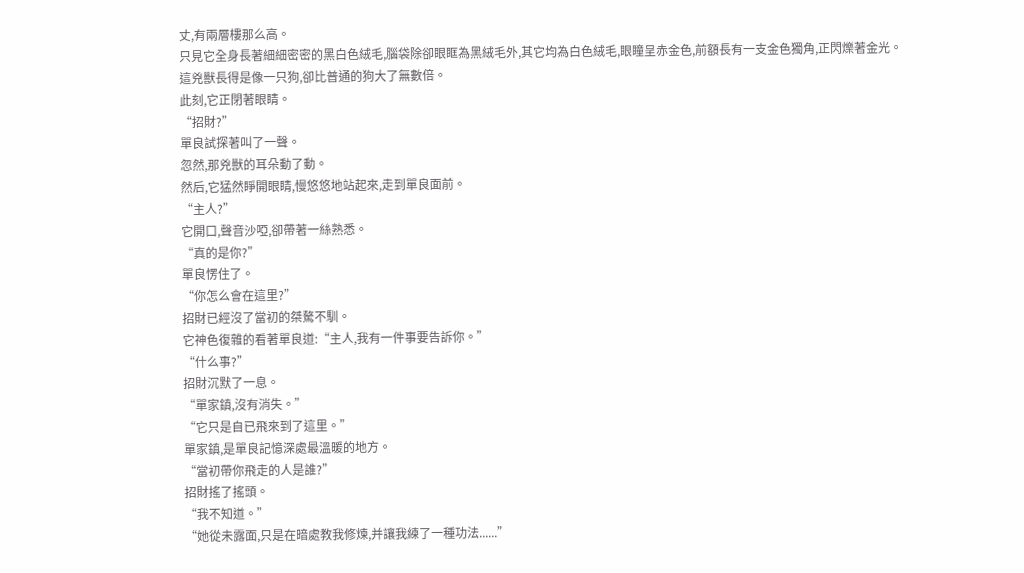丈,有兩層樓那么高。
只見它全身長著細細密密的黑白色絨毛,腦袋除卻眼眶為黑絨毛外,其它均為白色絨毛,眼瞳呈赤金色,前額長有一支金色獨角,正閃爍著金光。
這兇獸長得是像一只狗,卻比普通的狗大了無數倍。
此刻,它正閉著眼睛。
“招財?”
單良試探著叫了一聲。
忽然,那兇獸的耳朵動了動。
然后,它猛然睜開眼睛,慢悠悠地站起來,走到單良面前。
“主人?”
它開口,聲音沙啞,卻帶著一絲熟悉。
“真的是你?”
單良愣住了。
“你怎么會在這里?”
招財已經沒了當初的桀驁不馴。
它神色復雜的看著單良道:“主人,我有一件事要告訴你。”
“什么事?”
招財沉默了一息。
“單家鎮,沒有消失。”
“它只是自已飛來到了這里。”
單家鎮,是單良記憶深處最溫暖的地方。
“當初帶你飛走的人是誰?”
招財搖了搖頭。
“我不知道。”
“她從未露面,只是在暗處教我修煉,并讓我練了一種功法......”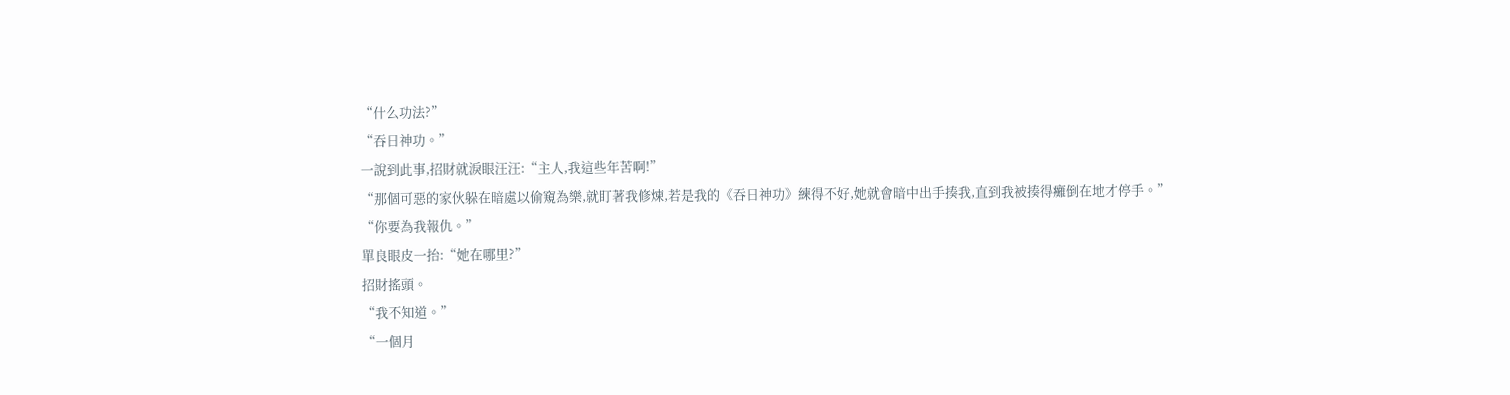“什么功法?”
“吞日神功。”
一說到此事,招財就淚眼汪汪:“主人,我這些年苦啊!”
“那個可惡的家伙躲在暗處以偷窺為樂,就盯著我修煉,若是我的《吞日神功》練得不好,她就會暗中出手揍我,直到我被揍得癱倒在地才停手。”
“你要為我報仇。”
單良眼皮一抬:“她在哪里?”
招財搖頭。
“我不知道。”
“一個月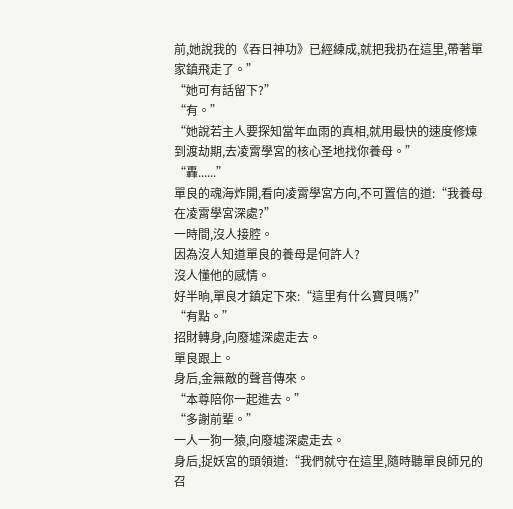前,她說我的《吞日神功》已經練成,就把我扔在這里,帶著單家鎮飛走了。”
“她可有話留下?”
“有。”
“她說若主人要探知當年血雨的真相,就用最快的速度修煉到渡劫期,去凌霄學宮的核心圣地找你養母。”
“轟......”
單良的魂海炸開,看向凌霄學宮方向,不可置信的道:“我養母在凌霄學宮深處?”
一時間,沒人接腔。
因為沒人知道單良的養母是何許人?
沒人懂他的感情。
好半晌,單良才鎮定下來:“這里有什么寶貝嗎?”
“有點。”
招財轉身,向廢墟深處走去。
單良跟上。
身后,金無敵的聲音傳來。
“本尊陪你一起進去。”
“多謝前輩。”
一人一狗一猿,向廢墟深處走去。
身后,捉妖宮的頭領道:“我們就守在這里,隨時聽單良師兄的召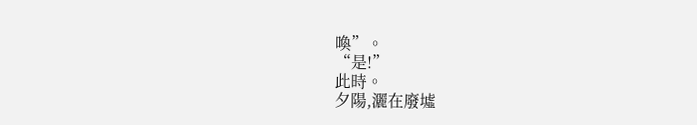喚”。
“是!”
此時。
夕陽,灑在廢墟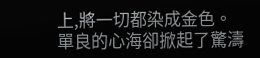上,將一切都染成金色。
單良的心海卻掀起了驚濤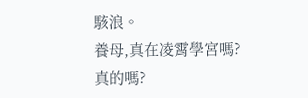駭浪。
養母,真在凌霄學宮嗎?
真的嗎?